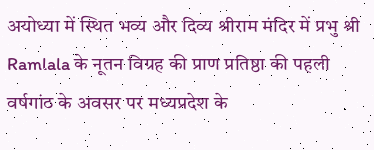अयोध्या में स्थित भव्य और दिव्य श्रीराम मंदिर में प्रभु श्री Ramlala के नूतन विग्रह की प्राण प्रतिष्ठा की पहली वर्षगांठ के अवसर पर मध्यप्रदेश के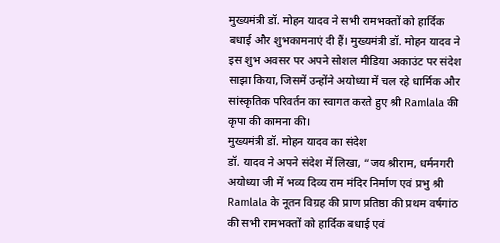मुख्यमंत्री डॉ. मोहन यादव ने सभी रामभक्तों को हार्दिक बधाई और शुभकामनाएं दी हैं। मुख्यमंत्री डॉ. मोहन यादव ने इस शुभ अवसर पर अपने सोशल मीडिया अकाउंट पर संदेश साझा किया, जिसमें उन्होंने अयोध्या में चल रहे धार्मिक और सांस्कृतिक परिवर्तन का स्वागत करते हुए श्री Ramlala की कृपा की कामना की।
मुख्यमंत्री डॉ. मोहन यादव का संदेश
डॉ. यादव ने अपने संदेश में लिखा, “जय श्रीराम, धर्मनगरी अयोध्या जी में भव्य दिव्य राम मंदिर निर्माण एवं प्रभु श्री Ramlala के नूतन विग्रह की प्राण प्रतिष्ठा की प्रथम वर्षगांठ की सभी रामभक्तों को हार्दिक बधाई एवं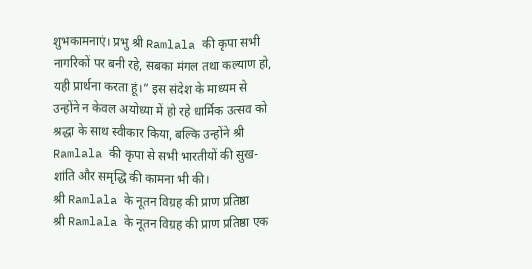शुभकामनाएं। प्रभु श्री Ramlala की कृपा सभी नागरिकों पर बनी रहे, सबका मंगल तथा कल्याण हो, यही प्रार्थना करता हूं।” इस संदेश के माध्यम से उन्होंने न केवल अयोध्या में हो रहे धार्मिक उत्सव को श्रद्धा के साथ स्वीकार किया, बल्कि उन्होंने श्री Ramlala की कृपा से सभी भारतीयों की सुख-शांति और समृद्धि की कामना भी की।
श्री Ramlala के नूतन विग्रह की प्राण प्रतिष्ठा
श्री Ramlala के नूतन विग्रह की प्राण प्रतिष्ठा एक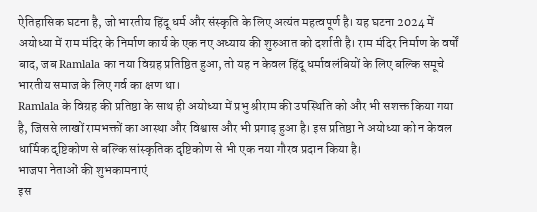ऐतिहासिक घटना है, जो भारतीय हिंदू धर्म और संस्कृति के लिए अत्यंत महत्वपूर्ण है। यह घटना 2024 में अयोध्या में राम मंदिर के निर्माण कार्य के एक नए अध्याय की शुरुआत को दर्शाती है। राम मंदिर निर्माण के वर्षों बाद, जब Ramlala का नया विग्रह प्रतिष्ठित हुआ, तो यह न केवल हिंदू धर्मावलंबियों के लिए बल्कि समूचे भारतीय समाज के लिए गर्व का क्षण था।
Ramlala के विग्रह की प्रतिष्ठा के साथ ही अयोध्या में प्रभु श्रीराम की उपस्थिति को और भी सशक्त किया गया है, जिससे लाखों रामभक्तों का आस्था और विश्वास और भी प्रगाढ़ हुआ है। इस प्रतिष्ठा ने अयोध्या को न केवल धार्मिक दृष्टिकोण से बल्कि सांस्कृतिक दृष्टिकोण से भी एक नया गौरव प्रदान किया है।
भाजपा नेताओं की शुभकामनाएं
इस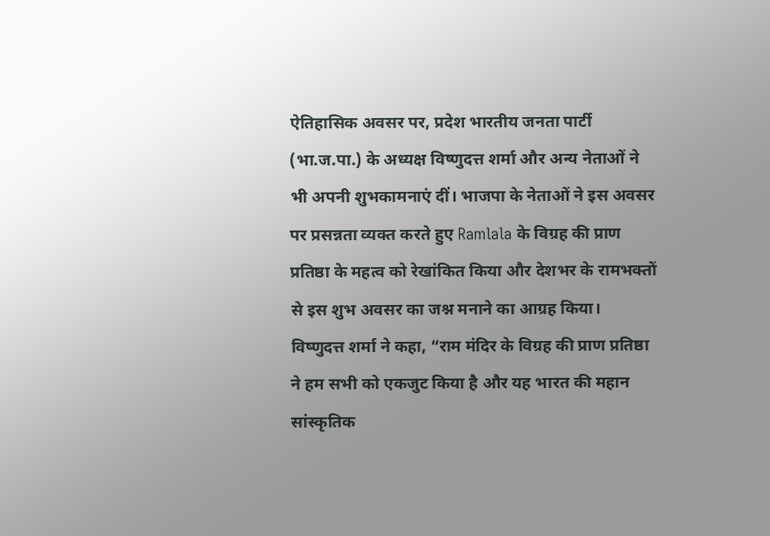ऐतिहासिक अवसर पर, प्रदेश भारतीय जनता पार्टी (भा.ज.पा.) के अध्यक्ष विष्णुदत्त शर्मा और अन्य नेताओं ने भी अपनी शुभकामनाएं दीं। भाजपा के नेताओं ने इस अवसर पर प्रसन्नता व्यक्त करते हुए Ramlala के विग्रह की प्राण प्रतिष्ठा के महत्व को रेखांकित किया और देशभर के रामभक्तों से इस शुभ अवसर का जश्न मनाने का आग्रह किया।
विष्णुदत्त शर्मा ने कहा, “राम मंदिर के विग्रह की प्राण प्रतिष्ठा ने हम सभी को एकजुट किया है और यह भारत की महान सांस्कृतिक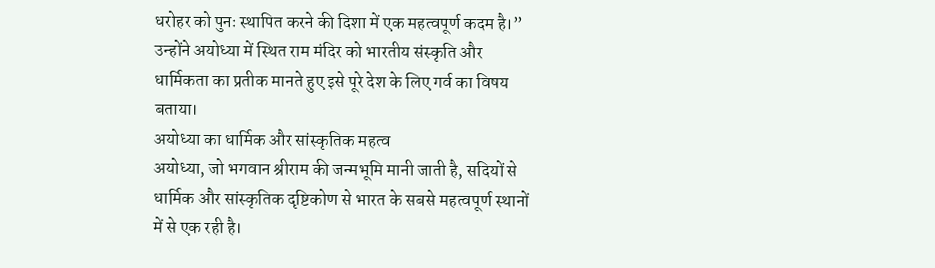धरोहर को पुनः स्थापित करने की दिशा में एक महत्वपूर्ण कदम है।” उन्होंने अयोध्या में स्थित राम मंदिर को भारतीय संस्कृति और धार्मिकता का प्रतीक मानते हुए इसे पूरे देश के लिए गर्व का विषय बताया।
अयोध्या का धार्मिक और सांस्कृतिक महत्व
अयोध्या, जो भगवान श्रीराम की जन्मभूमि मानी जाती है, सदियों से धार्मिक और सांस्कृतिक दृष्टिकोण से भारत के सबसे महत्वपूर्ण स्थानों में से एक रही है।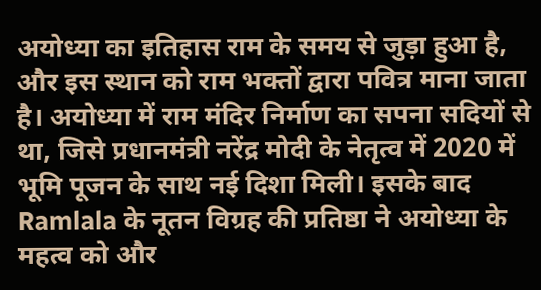अयोध्या का इतिहास राम के समय से जुड़ा हुआ है, और इस स्थान को राम भक्तों द्वारा पवित्र माना जाता है। अयोध्या में राम मंदिर निर्माण का सपना सदियों से था, जिसे प्रधानमंत्री नरेंद्र मोदी के नेतृत्व में 2020 में भूमि पूजन के साथ नई दिशा मिली। इसके बाद Ramlala के नूतन विग्रह की प्रतिष्ठा ने अयोध्या के महत्व को और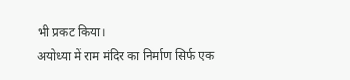भी प्रकट किया।
अयोध्या में राम मंदिर का निर्माण सिर्फ एक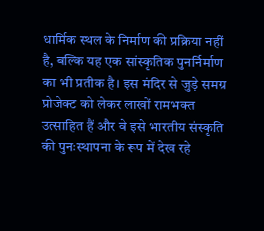धार्मिक स्थल के निर्माण की प्रक्रिया नहीं है, बल्कि यह एक सांस्कृतिक पुनर्निर्माण का भी प्रतीक है। इस मंदिर से जुड़े समग्र प्रोजेक्ट को लेकर लाखों रामभक्त उत्साहित हैं और वे इसे भारतीय संस्कृति की पुनःस्थापना के रूप में देख रहे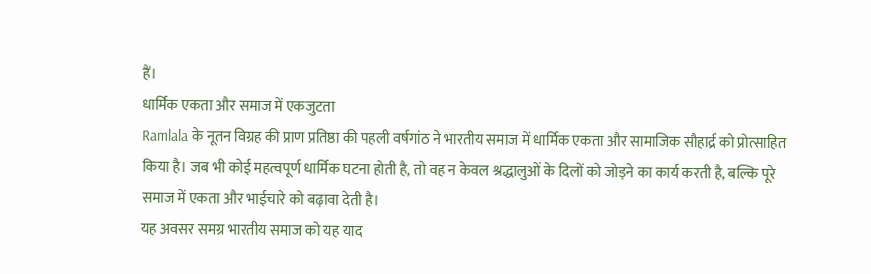हैं।
धार्मिक एकता और समाज में एकजुटता
Ramlala के नूतन विग्रह की प्राण प्रतिष्ठा की पहली वर्षगांठ ने भारतीय समाज में धार्मिक एकता और सामाजिक सौहार्द्र को प्रोत्साहित किया है। जब भी कोई महत्वपूर्ण धार्मिक घटना होती है, तो वह न केवल श्रद्धालुओं के दिलों को जोड़ने का कार्य करती है, बल्कि पूरे समाज में एकता और भाईचारे को बढ़ावा देती है।
यह अवसर समग्र भारतीय समाज को यह याद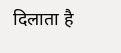दिलाता है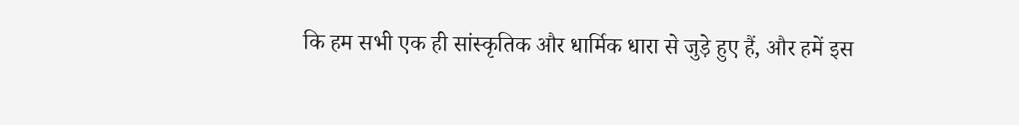कि हम सभी एक ही सांस्कृतिक और धार्मिक धारा से जुड़े हुए हैं, और हमें इस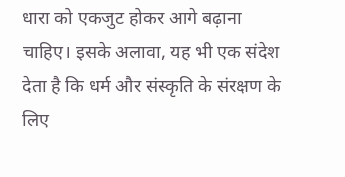धारा को एकजुट होकर आगे बढ़ाना चाहिए। इसके अलावा, यह भी एक संदेश देता है कि धर्म और संस्कृति के संरक्षण के लिए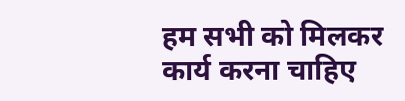हम सभी को मिलकर कार्य करना चाहिए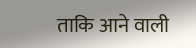ताकि आने वाली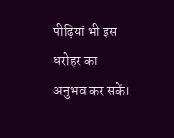पीढ़ियां भी इस धरोहर का अनुभव कर सकें।